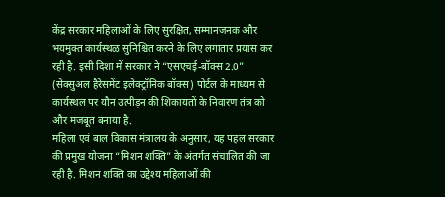केंद्र सरकार महिलाओं के लिए सुरक्षित, सम्मानजनक और भयमुक्त कार्यस्थळ सुनिश्चित करने के लिए लगातार प्रयास कर रही है. इसी दिशा में सरकार ने “एसएचई-बॉक्स 2.0” (सेक्सुअल हैरेसमेंट इलेक्ट्रॉनिक बॉक्स) पोर्टल के माध्यम से कार्यस्थल पर यौन उत्पीड़न की शिकायतों के निवारण तंत्र को और मजबूत बनाया है.
महिला एवं बाल विकास मंत्रालय के अनुसार, यह पहल सरकार की प्रमुख योजना “मिशन शक्ति” के अंतर्गत संचालित की जा रही है. मिशन शक्ति का उद्देश्य महिलाओं की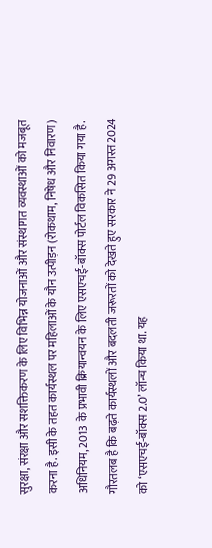सुरक्षा, संरक्षा और सशक्तिकरण के लिए विभिन्न योजनाओं और संस्थागत व्यवस्थाओं को मजबूत करना है. इसी के तहत कार्यस्थल पर महिलाओं के यौन उत्पीड़न (रोकथाम, निषेध और निवारण) अधिनियम, 2013 के प्रभावी क्रियान्वयन के लिए एसएचई-बॉक्स पोर्टल विकसित किया गया है.
गौरतलब है कि बढ़ते कार्यस्थलों और बदलती जरूरतों को देखते हुए सरकार ने 29 अगस्त 2024 को ‘एसएचई-बॉक्स 2.0’ लॉन्च किया था. यह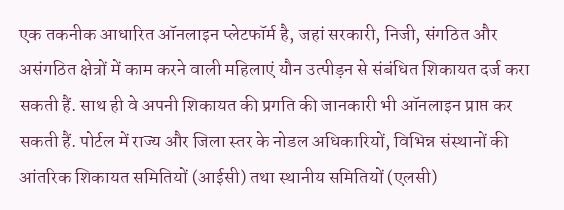एक तकनीक आधारित ऑनलाइन प्लेटफॉर्म है, जहां सरकारी, निजी, संगठित और असंगठित क्षेत्रों में काम करने वाली महिलाएं यौन उत्पीड़न से संबंधित शिकायत दर्ज करा सकती हैं. साथ ही वे अपनी शिकायत की प्रगति की जानकारी भी ऑनलाइन प्राप्त कर सकती हैं. पोर्टल में राज्य और जिला स्तर के नोडल अधिकारियों, विभिन्न संस्थानों की आंतरिक शिकायत समितियों (आईसी) तथा स्थानीय समितियों (एलसी)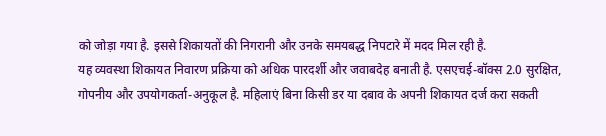को जोड़ा गया है. इससे शिकायतों की निगरानी और उनके समयबद्ध निपटारे में मदद मिल रही है.
यह व्यवस्था शिकायत निवारण प्रक्रिया को अधिक पारदर्शी और जवाबदेह बनाती है. एसएचई-बॉक्स 2.0 सुरक्षित, गोपनीय और उपयोगकर्ता-अनुकूल है. महिलाएं बिना किसी डर या दबाव के अपनी शिकायत दर्ज करा सकती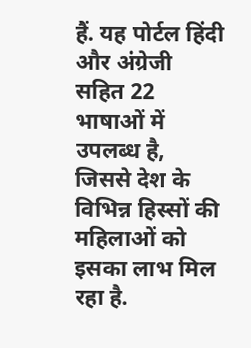हैं. यह पोर्टल हिंदी और अंग्रेजी सहित 22 भाषाओं में उपलब्ध है, जिससे देश के विभिन्न हिस्सों की महिलाओं को इसका लाभ मिल रहा है.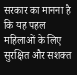सरकार का मानना है कि यह पहल महिलाओं के लिए सुरक्षित और सशक्त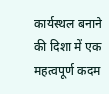कार्यस्थल बनाने की दिशा में एक महत्वपूर्ण कदम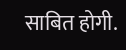साबित होगी.